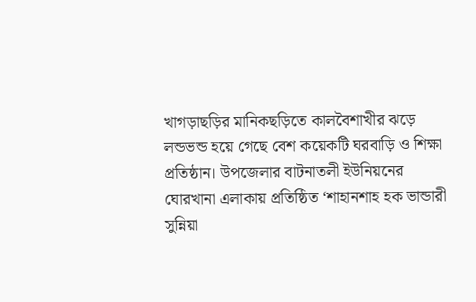খাগড়াছড়ির মানিকছড়িতে কালবৈশাখীর ঝড়ে লন্ডভন্ড হয়ে গেছে বেশ কয়েকটি ঘরবাড়ি ও শিক্ষা প্রতিষ্ঠান। উপজেলার বাটনাতলী ইউনিয়নের ঘোরখানা এলাকায় প্রতিষ্ঠিত ‘শাহানশাহ হক ভান্ডারী সুন্নিয়া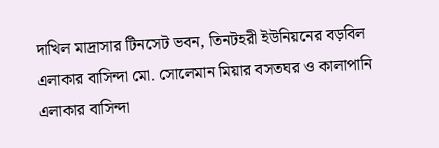দাখিল মাদ্রাসার টিনসেট ভবন, তিনটহরী ইউনিয়নের বড়বিল এলাকার বাসিন্দা মো. সোলেমান মিয়ার বসতঘর ও কালাপানি এলাকার বাসিন্দা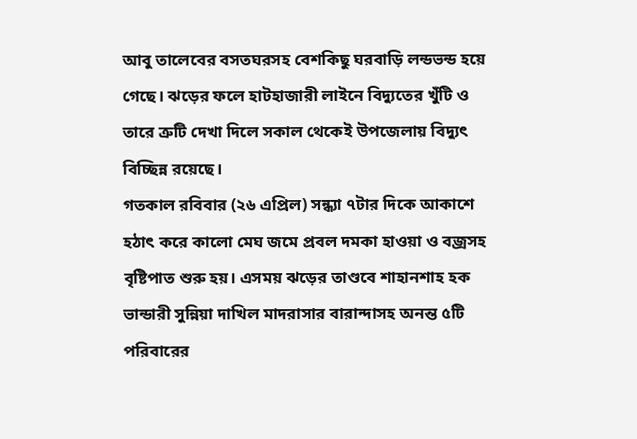আবু তালেবের বসতঘরসহ বেশকিছু ঘরবাড়ি লন্ডভন্ড হয়ে গেছে। ঝড়ের ফলে হাটহাজারী লাইনে বিদ্যুতের খুঁটি ও তারে ত্রুটি দেখা দিলে সকাল থেকেই উপজেলায় বিদ্যুৎ বিচ্ছিন্ন রয়েছে।
গতকাল রবিবার (২৬ এপ্রিল) সন্ধ্যা ৭টার দিকে আকাশে হঠাৎ করে কালো মেঘ জমে প্রবল দমকা হাওয়া ও বজ্রসহ বৃষ্টিপাত শুরু হয়। এসময় ঝড়ের তাণ্ডবে শাহানশাহ হক ভান্ডারী সুন্নিয়া দাখিল মাদরাসার বারান্দাসহ অনন্ত ৫টি পরিবারের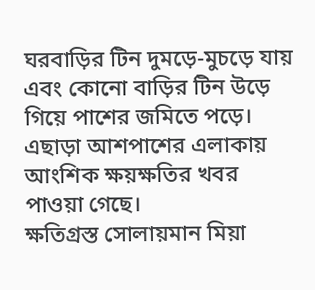ঘরবাড়ির টিন দুমড়ে-মুচড়ে যায় এবং কোনো বাড়ির টিন উড়ে গিয়ে পাশের জমিতে পড়ে। এছাড়া আশপাশের এলাকায় আংশিক ক্ষয়ক্ষতির খবর পাওয়া গেছে।
ক্ষতিগ্রস্ত সোলায়মান মিয়া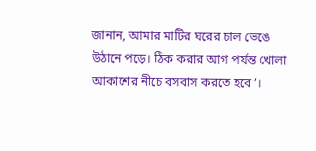জানান, আমার মাটির ঘরের চাল ভেঙে উঠানে পড়ে। ঠিক করার আগ পর্যন্ত খোলা আকাশের নীচে বসবাস করতে হবে’।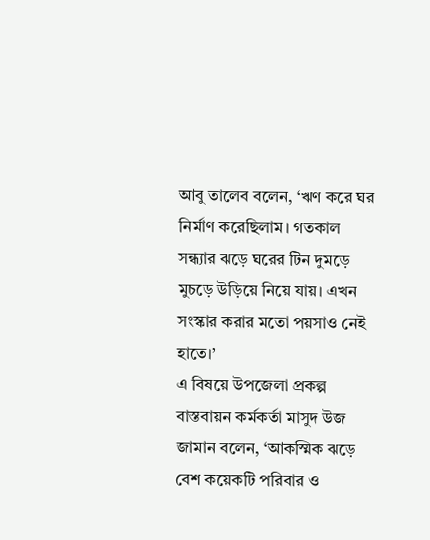আবু তালেব বলেন, ‘ঋণ করে ঘর নির্মাণ করেছিলাম। গতকাল সন্ধ্যার ঝড়ে ঘরের টিন দুমড়ে মুচড়ে উড়িয়ে নিয়ে যায়। এখন সংস্কার করার মতো পয়সাও নেই হাতে।’
এ বিষয়ে উপজেলা প্রকল্প বাস্তবায়ন কর্মকর্তা মাসুদ উজ জামান বলেন, ‘আকস্মিক ঝড়ে বেশ কয়েকটি পরিবার ও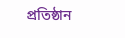প্রতিষ্ঠান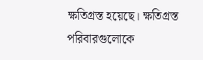ক্ষতিগ্রস্ত হয়েছে। ক্ষতিগ্রস্ত পরিবারগুলোকে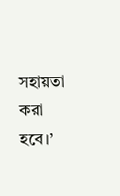সহায়তা করা হবে।’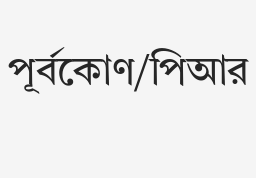পূর্বকোণ/পিআর